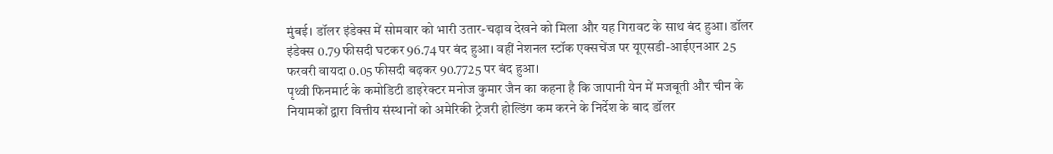मुंबई। डॉलर इंडेक्स में सोमवार को भारी उतार-चढ़ाव देखने को मिला और यह गिरावट के साथ बंद हुआ। डॉलर इंडेक्स 0.79 फीसदी घटकर 96.74 पर बंद हुआ। वहीं नेशनल स्टॉक एक्सचेंज पर यूएसडी-आईएनआर 25 फरवरी वायदा 0.05 फीसदी बढ़कर 90.7725 पर बंद हुआ।
पृथ्वी फिनमार्ट के कमोडिटी डाइरेक्टर मनोज कुमार जैन का कहना है कि जापानी येन में मजबूती और चीन के नियामकों द्वारा वित्तीय संस्थानों को अमेरिकी ट्रेजरी होल्डिंग कम करने के निर्देश के बाद डॉलर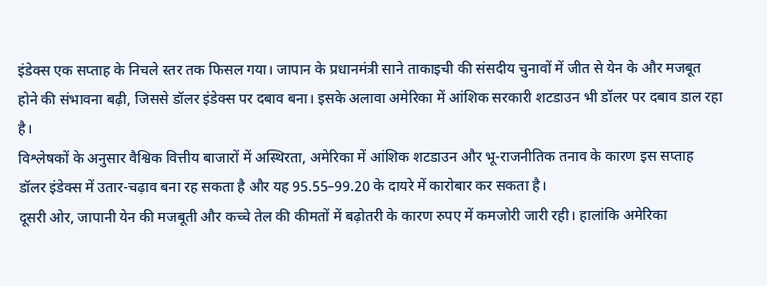इंडेक्स एक सप्ताह के निचले स्तर तक फिसल गया। जापान के प्रधानमंत्री साने ताकाइची की संसदीय चुनावों में जीत से येन के और मजबूत होने की संभावना बढ़ी, जिससे डॉलर इंडेक्स पर दबाव बना। इसके अलावा अमेरिका में आंशिक सरकारी शटडाउन भी डॉलर पर दबाव डाल रहा है।
विश्लेषकों के अनुसार वैश्विक वित्तीय बाजारों में अस्थिरता, अमेरिका में आंशिक शटडाउन और भू-राजनीतिक तनाव के कारण इस सप्ताह डॉलर इंडेक्स में उतार-चढ़ाव बना रह सकता है और यह 95.55–99.20 के दायरे में कारोबार कर सकता है।
दूसरी ओर, जापानी येन की मजबूती और कच्चे तेल की कीमतों में बढ़ोतरी के कारण रुपए में कमजोरी जारी रही। हालांकि अमेरिका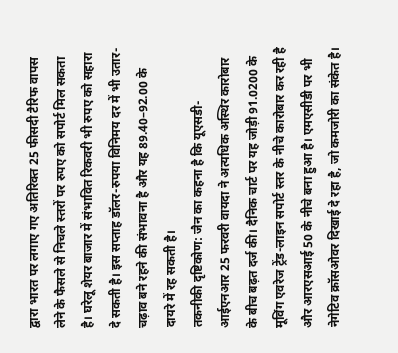द्वारा भारत पर लगाए गए अतिरिक्त 25 फीसदी टैरिफ वापस लेने के फैसले से निचले स्तरों पर रुपए को सपोर्ट मिल सकता है। घरेलू शेयर बाजार में संभावित रिकवरी भी रुपए को सहारा दे सकती है। इस सप्ताह डॉलर-रुपया विनिमय दर में भी उतार-चढ़ाव बने रहने की संभावना है और यह 89.40–92.00 के दायरे में रह सकती है।
तकनीकी दृष्टिकोण: जैन का कहना है कि यूएसडी-आईएनआर 25 फरवरी वायदा ने अत्यधिक अस्थिर कारोबार के बीच बढ़त दर्ज की। दैनिक चार्ट पर यह जोड़ी 91.0200 के मूविंग एवरेज ट्रेंड-लाइन सपोर्ट स्तर के नीचे कारोबार कर रही है और आरएसआई 50 के नीचे बना हुआ है। एमएसीडी पर भी नेगेटिव क्रॉसओवर दिखाई दे रहा है, जो कमजोरी का संकेत है।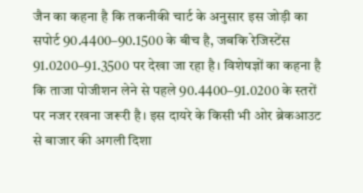जैन का कहना है कि तकनीकी चार्ट के अनुसार इस जोड़ी का सपोर्ट 90.4400–90.1500 के बीच है, जबकि रेजिस्टेंस 91.0200–91.3500 पर देखा जा रहा है। विशेषज्ञों का कहना है कि ताजा पोजीशन लेने से पहले 90.4400–91.0200 के स्तरों पर नजर रखना जरूरी है। इस दायरे के किसी भी ओर ब्रेकआउट से बाजार की अगली दिशा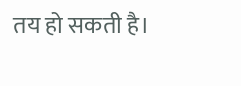तय हो सकती है।